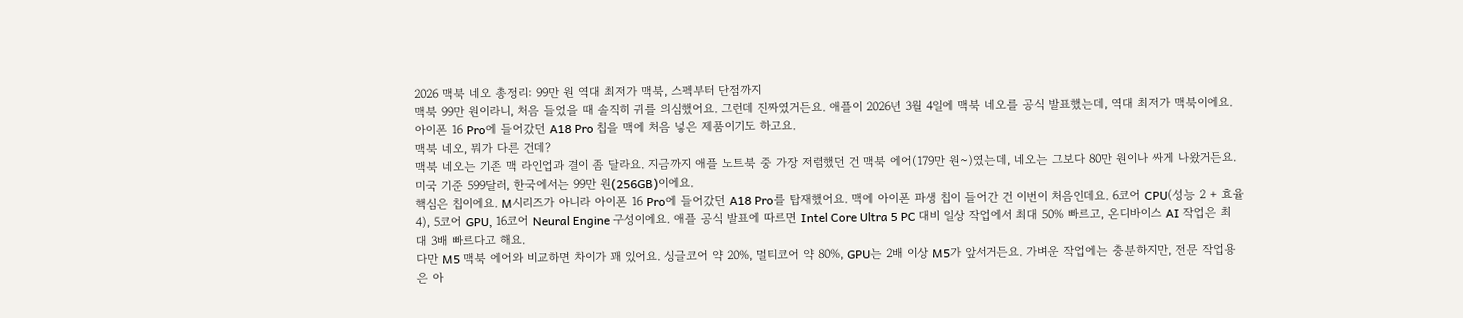2026 맥북 네오 총정리: 99만 원 역대 최저가 맥북, 스펙부터 단점까지
맥북 99만 원이라니, 처음 들었을 때 솔직히 귀를 의심했어요. 그런데 진짜였거든요. 애플이 2026년 3월 4일에 맥북 네오를 공식 발표했는데, 역대 최저가 맥북이에요. 아이폰 16 Pro에 들어갔던 A18 Pro 칩을 맥에 처음 넣은 제품이기도 하고요.
맥북 네오, 뭐가 다른 건데?
맥북 네오는 기존 맥 라인업과 결이 좀 달라요. 지금까지 애플 노트북 중 가장 저렴했던 건 맥북 에어(179만 원~)였는데, 네오는 그보다 80만 원이나 싸게 나왔거든요. 미국 기준 599달러, 한국에서는 99만 원(256GB)이에요.
핵심은 칩이에요. M시리즈가 아니라 아이폰 16 Pro에 들어갔던 A18 Pro를 탑재했어요. 맥에 아이폰 파생 칩이 들어간 건 이번이 처음인데요. 6코어 CPU(성능 2 + 효율 4), 5코어 GPU, 16코어 Neural Engine 구성이에요. 애플 공식 발표에 따르면 Intel Core Ultra 5 PC 대비 일상 작업에서 최대 50% 빠르고, 온디바이스 AI 작업은 최대 3배 빠르다고 해요.
다만 M5 맥북 에어와 비교하면 차이가 꽤 있어요. 싱글코어 약 20%, 멀티코어 약 80%, GPU는 2배 이상 M5가 앞서거든요. 가벼운 작업에는 충분하지만, 전문 작업용은 아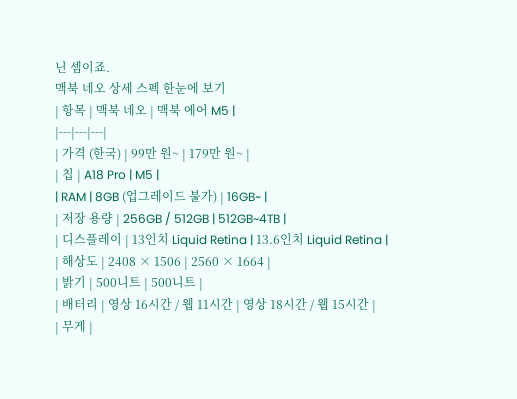닌 셈이죠.
맥북 네오 상세 스펙 한눈에 보기
| 항목 | 맥북 네오 | 맥북 에어 M5 |
|---|---|---|
| 가격 (한국) | 99만 원~ | 179만 원~ |
| 칩 | A18 Pro | M5 |
| RAM | 8GB (업그레이드 불가) | 16GB~ |
| 저장 용량 | 256GB / 512GB | 512GB~4TB |
| 디스플레이 | 13인치 Liquid Retina | 13.6인치 Liquid Retina |
| 해상도 | 2408 × 1506 | 2560 × 1664 |
| 밝기 | 500니트 | 500니트 |
| 배터리 | 영상 16시간 / 웹 11시간 | 영상 18시간 / 웹 15시간 |
| 무게 |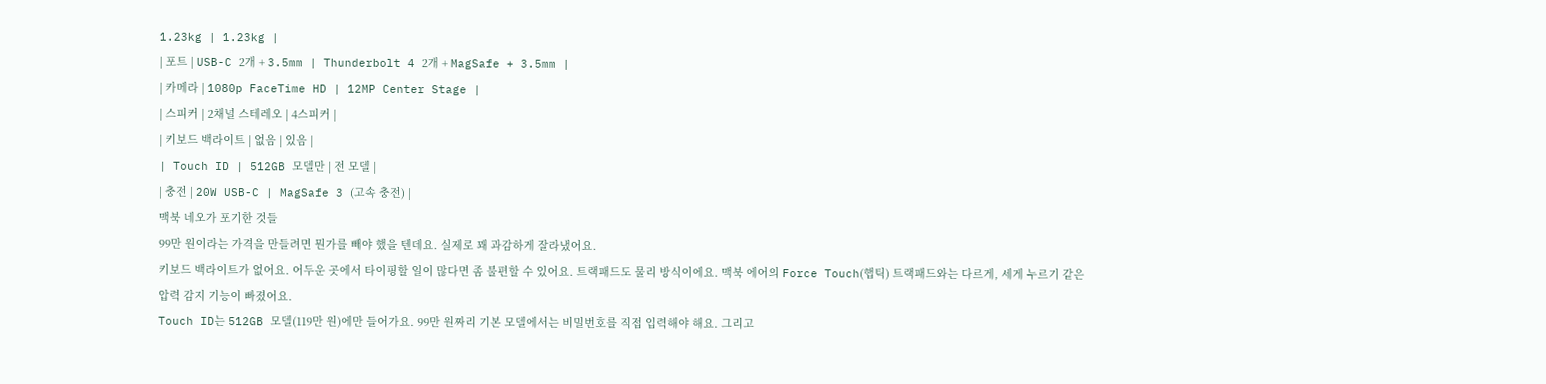1.23kg | 1.23kg |
| 포트 | USB-C 2개 + 3.5mm | Thunderbolt 4 2개 + MagSafe + 3.5mm |
| 카메라 | 1080p FaceTime HD | 12MP Center Stage |
| 스피커 | 2채널 스테레오 | 4스피커 |
| 키보드 백라이트 | 없음 | 있음 |
| Touch ID | 512GB 모델만 | 전 모델 |
| 충전 | 20W USB-C | MagSafe 3 (고속 충전) |
맥북 네오가 포기한 것들
99만 원이라는 가격을 만들려면 뭔가를 빼야 했을 텐데요. 실제로 꽤 과감하게 잘라냈어요.
키보드 백라이트가 없어요. 어두운 곳에서 타이핑할 일이 많다면 좀 불편할 수 있어요. 트랙패드도 물리 방식이에요. 맥북 에어의 Force Touch(햅틱) 트랙패드와는 다르게, 세게 누르기 같은 압력 감지 기능이 빠졌어요.
Touch ID는 512GB 모델(119만 원)에만 들어가요. 99만 원짜리 기본 모델에서는 비밀번호를 직접 입력해야 해요. 그리고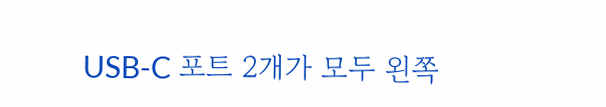USB-C 포트 2개가 모두 왼쪽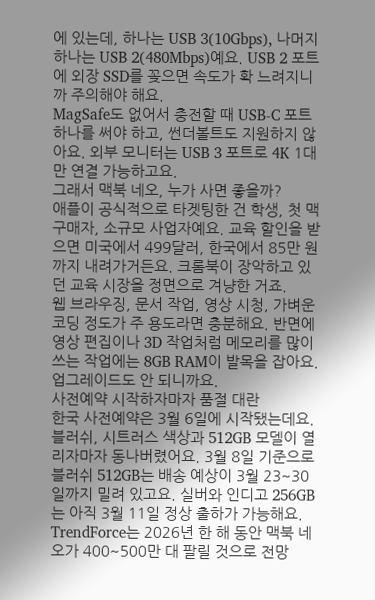에 있는데, 하나는 USB 3(10Gbps), 나머지 하나는 USB 2(480Mbps)예요. USB 2 포트에 외장 SSD를 꽂으면 속도가 확 느려지니까 주의해야 해요.
MagSafe도 없어서 충전할 때 USB-C 포트 하나를 써야 하고, 썬더볼트도 지원하지 않아요. 외부 모니터는 USB 3 포트로 4K 1대만 연결 가능하고요.
그래서 맥북 네오, 누가 사면 좋을까?
애플이 공식적으로 타겟팅한 건 학생, 첫 맥 구매자, 소규모 사업자예요. 교육 할인을 받으면 미국에서 499달러, 한국에서 85만 원까지 내려가거든요. 크롬북이 장악하고 있던 교육 시장을 정면으로 겨냥한 거죠.
웹 브라우징, 문서 작업, 영상 시청, 가벼운 코딩 정도가 주 용도라면 충분해요. 반면에 영상 편집이나 3D 작업처럼 메모리를 많이 쓰는 작업에는 8GB RAM이 발목을 잡아요. 업그레이드도 안 되니까요.
사전예약 시작하자마자 품절 대란
한국 사전예약은 3월 6일에 시작됐는데요. 블러쉬, 시트러스 색상과 512GB 모델이 열리자마자 동나버렸어요. 3월 8일 기준으로 블러쉬 512GB는 배송 예상이 3월 23~30일까지 밀려 있고요. 실버와 인디고 256GB는 아직 3월 11일 정상 출하가 가능해요.
TrendForce는 2026년 한 해 동안 맥북 네오가 400~500만 대 팔릴 것으로 전망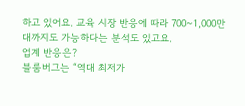하고 있어요. 교육 시장 반응에 따라 700~1,000만 대까지도 가능하다는 분석도 있고요.
업계 반응은?
블룸버그는 “역대 최저가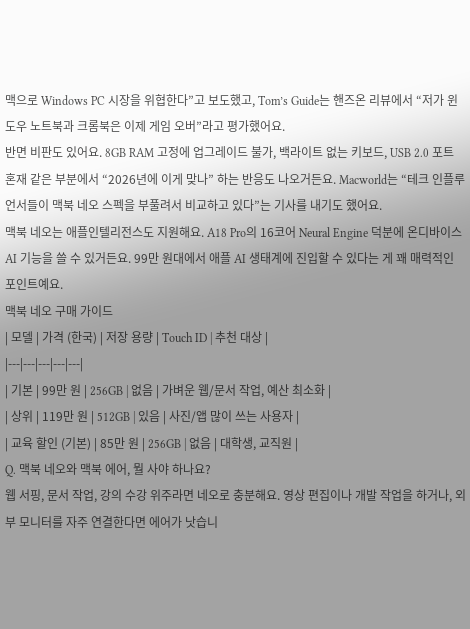맥으로 Windows PC 시장을 위협한다”고 보도했고, Tom’s Guide는 핸즈온 리뷰에서 “저가 윈도우 노트북과 크롬북은 이제 게임 오버”라고 평가했어요.
반면 비판도 있어요. 8GB RAM 고정에 업그레이드 불가, 백라이트 없는 키보드, USB 2.0 포트 혼재 같은 부분에서 “2026년에 이게 맞나” 하는 반응도 나오거든요. Macworld는 “테크 인플루언서들이 맥북 네오 스펙을 부풀려서 비교하고 있다”는 기사를 내기도 했어요.
맥북 네오는 애플인텔리전스도 지원해요. A18 Pro의 16코어 Neural Engine 덕분에 온디바이스 AI 기능을 쓸 수 있거든요. 99만 원대에서 애플 AI 생태계에 진입할 수 있다는 게 꽤 매력적인 포인트예요.
맥북 네오 구매 가이드
| 모델 | 가격 (한국) | 저장 용량 | Touch ID | 추천 대상 |
|---|---|---|---|---|
| 기본 | 99만 원 | 256GB | 없음 | 가벼운 웹/문서 작업, 예산 최소화 |
| 상위 | 119만 원 | 512GB | 있음 | 사진/앱 많이 쓰는 사용자 |
| 교육 할인 (기본) | 85만 원 | 256GB | 없음 | 대학생, 교직원 |
Q. 맥북 네오와 맥북 에어, 뭘 사야 하나요?
웹 서핑, 문서 작업, 강의 수강 위주라면 네오로 충분해요. 영상 편집이나 개발 작업을 하거나, 외부 모니터를 자주 연결한다면 에어가 낫습니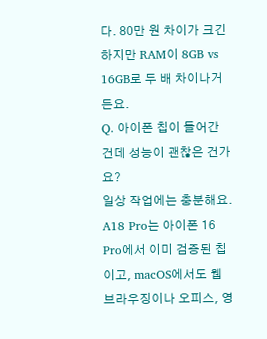다. 80만 원 차이가 크긴 하지만 RAM이 8GB vs 16GB로 두 배 차이나거든요.
Q. 아이폰 칩이 들어간 건데 성능이 괜찮은 건가요?
일상 작업에는 충분해요. A18 Pro는 아이폰 16 Pro에서 이미 검증된 칩이고, macOS에서도 웹 브라우징이나 오피스, 영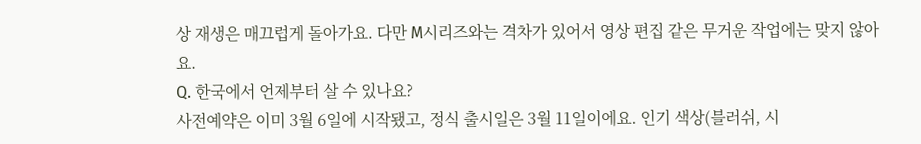상 재생은 매끄럽게 돌아가요. 다만 M시리즈와는 격차가 있어서 영상 편집 같은 무거운 작업에는 맞지 않아요.
Q. 한국에서 언제부터 살 수 있나요?
사전예약은 이미 3월 6일에 시작됐고, 정식 출시일은 3월 11일이에요. 인기 색상(블러쉬, 시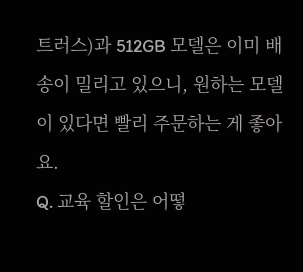트러스)과 512GB 모델은 이미 배송이 밀리고 있으니, 원하는 모델이 있다면 빨리 주문하는 게 좋아요.
Q. 교육 할인은 어떻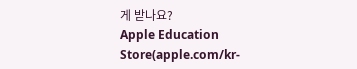게 받나요?
Apple Education Store(apple.com/kr-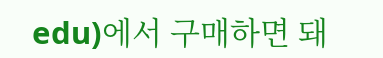edu)에서 구매하면 돼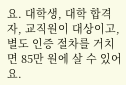요. 대학생, 대학 합격자, 교직원이 대상이고, 별도 인증 절차를 거치면 85만 원에 살 수 있어요.